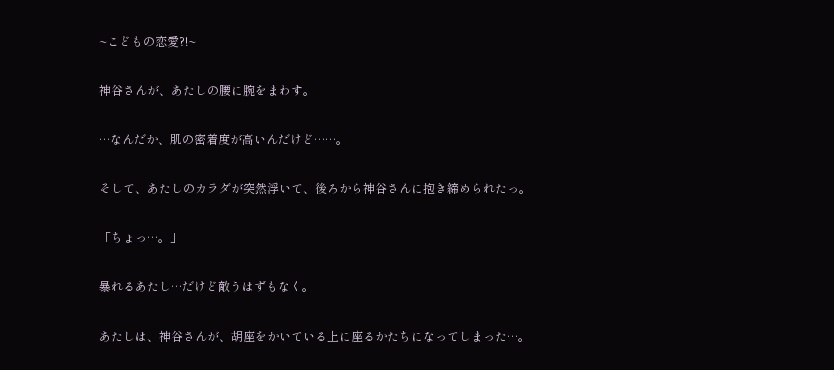~こどもの恋愛?!~

神谷さんが、あたしの腰に腕をまわす。

…なんだか、肌の密着度が高いんだけど……。

そして、あたしのカラダが突然浮いて、後ろから神谷さんに抱き締められたっ。

「ちょっ…。」

暴れるあたし…だけど敵うはずもなく。

あたしは、神谷さんが、胡座をかいている上に座るかたちになってしまった…。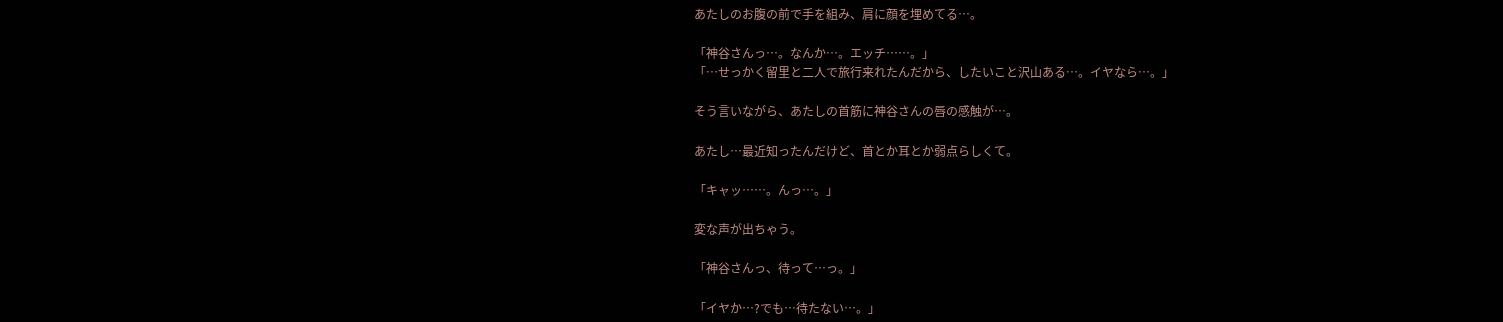あたしのお腹の前で手を組み、肩に顔を埋めてる…。

「神谷さんっ…。なんか…。エッチ……。」
「…せっかく留里と二人で旅行来れたんだから、したいこと沢山ある…。イヤなら…。」

そう言いながら、あたしの首筋に神谷さんの唇の感触が…。

あたし…最近知ったんだけど、首とか耳とか弱点らしくて。

「キャッ……。んっ…。」

変な声が出ちゃう。

「神谷さんっ、待って…っ。」

「イヤか…?でも…待たない…。」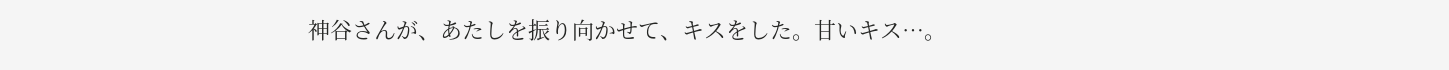神谷さんが、あたしを振り向かせて、キスをした。甘いキス…。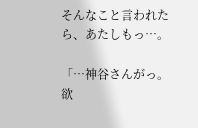そんなこと言われたら、あたしもっ…。

「…神谷さんがっ。欲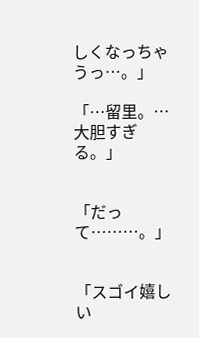しくなっちゃうっ…。」

「…留里。…大胆すぎる。」


「だって………。」


「スゴイ嬉しい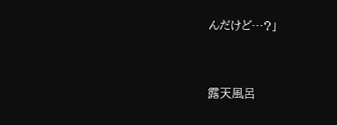んだけど…?」


露天風呂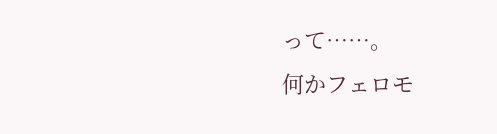って……。
何かフェロモ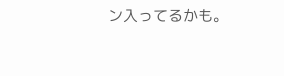ン入ってるかも。